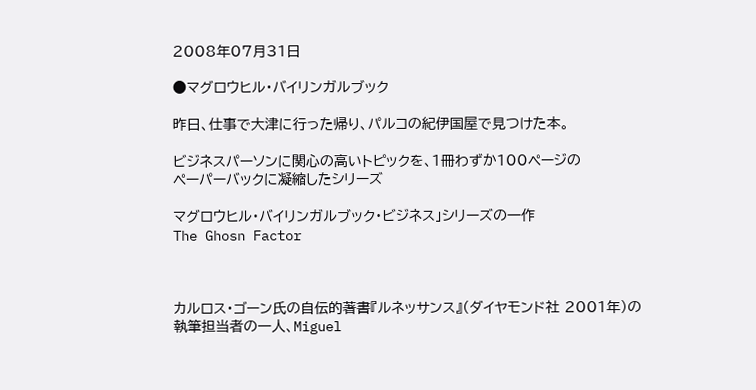2008年07月31日

●マグロウヒル・バイリンガルブック

昨日、仕事で大津に行った帰り、パルコの紀伊国屋で見つけた本。

ビジネスパーソンに関心の高いトピックを、1冊わずか100ページの
ペーパーバックに凝縮したシリーズ

マグロウヒル・バイリンガルブック・ビジネス」シリーズの一作
The Ghosn Factor



カルロス・ゴーン氏の自伝的著書『ルネッサンス』(ダイヤモンド社 2001年)の
執筆担当者の一人、Miguel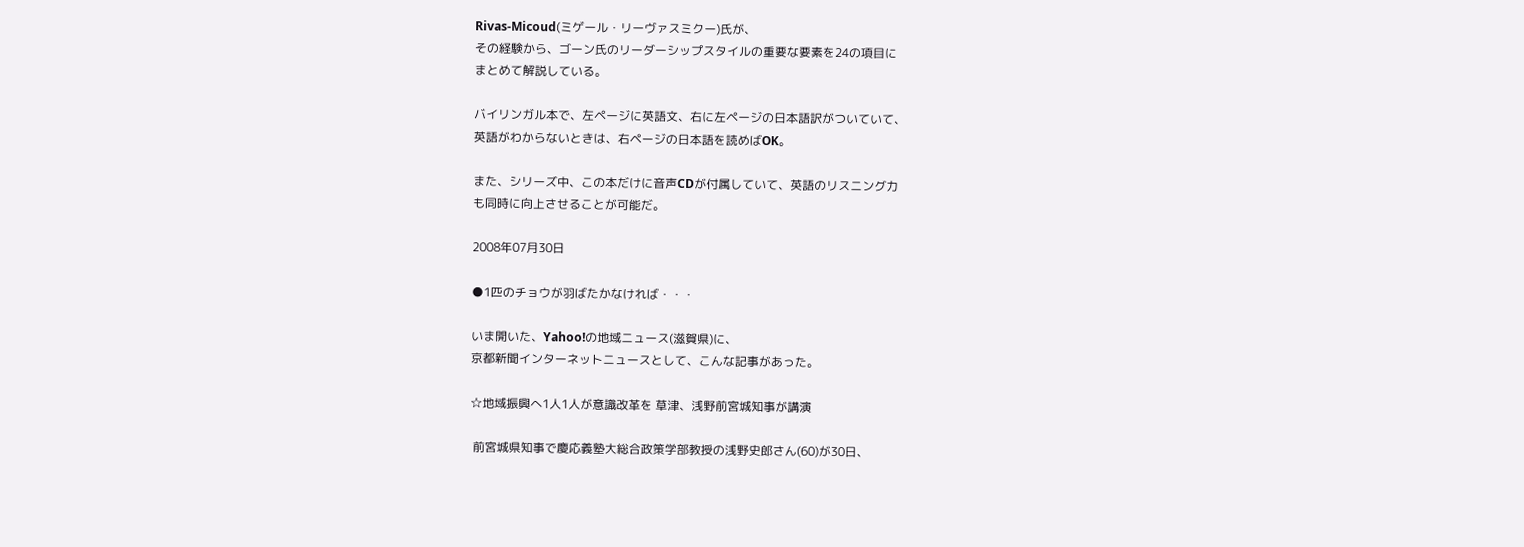Rivas-Micoud(ミゲール・リーヴァスミクー)氏が、
その経験から、ゴーン氏のリーダーシップスタイルの重要な要素を24の項目に
まとめて解説している。

バイリンガル本で、左ページに英語文、右に左ページの日本語訳がついていて、
英語がわからないときは、右ページの日本語を読めばOK。

また、シリーズ中、この本だけに音声CDが付属していて、英語のリスニング力
も同時に向上させることが可能だ。

2008年07月30日

●1匹のチョウが羽ばたかなければ・・・

いま開いた、Yahoo!の地域ニュース(滋賀県)に、
京都新聞インターネットニュースとして、こんな記事があった。

☆地域振興へ1人1人が意識改革を 草津、浅野前宮城知事が講演

 前宮城県知事で慶応義塾大総合政策学部教授の浅野史郎さん(60)が30日、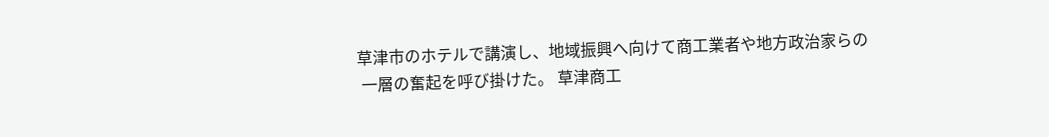草津市のホテルで講演し、地域振興へ向けて商工業者や地方政治家らの
 一層の奮起を呼び掛けた。 草津商工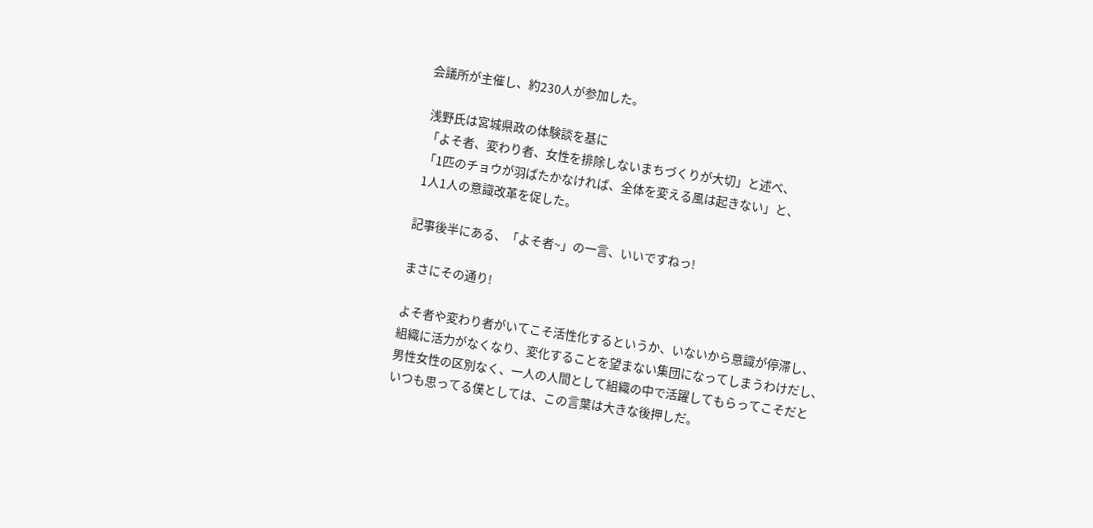会議所が主催し、約230人が参加した。

 浅野氏は宮城県政の体験談を基に
 「よそ者、変わり者、女性を排除しないまちづくりが大切」と述べ、
 「1匹のチョウが羽ばたかなければ、全体を変える風は起きない」と、
 1人1人の意識改革を促した。

記事後半にある、「よそ者~」の一言、いいですねっ!

まさにその通り!

よそ者や変わり者がいてこそ活性化するというか、いないから意識が停滞し、
組織に活力がなくなり、変化することを望まない集団になってしまうわけだし、
男性女性の区別なく、一人の人間として組織の中で活躍してもらってこそだと
いつも思ってる僕としては、この言葉は大きな後押しだ。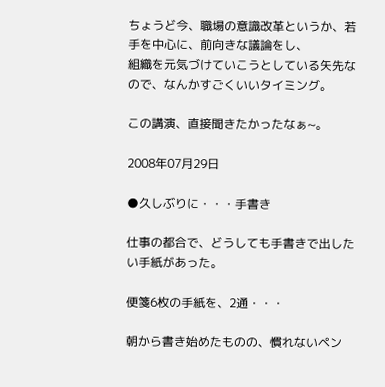ちょうど今、職場の意識改革というか、若手を中心に、前向きな議論をし、
組織を元気づけていこうとしている矢先なので、なんかすごくいいタイミング。

この講演、直接聞きたかったなぁ~。

2008年07月29日

●久しぶりに・・・手書き

仕事の都合で、どうしても手書きで出したい手紙があった。

便箋6枚の手紙を、2通・・・

朝から書き始めたものの、慣れないペン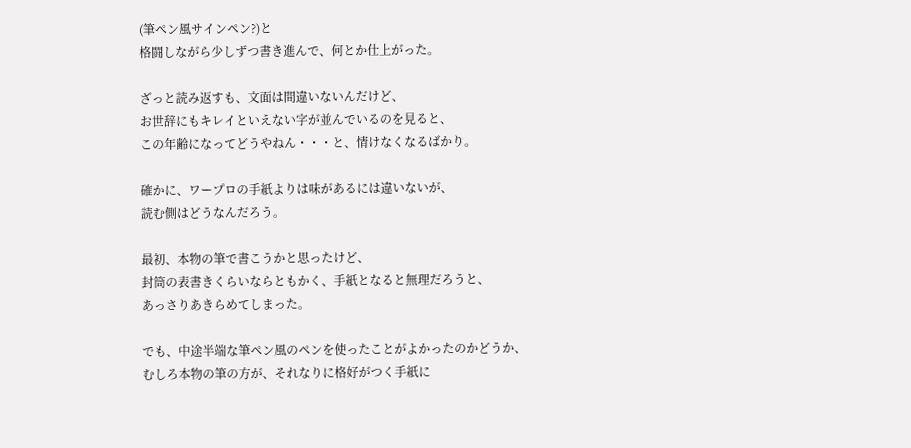(筆ペン風サインペン?)と
格闘しながら少しずつ書き進んで、何とか仕上がった。

ざっと読み返すも、文面は間違いないんだけど、
お世辞にもキレイといえない字が並んでいるのを見ると、
この年齢になってどうやねん・・・と、情けなくなるばかり。

確かに、ワープロの手紙よりは味があるには違いないが、
読む側はどうなんだろう。

最初、本物の筆で書こうかと思ったけど、
封筒の表書きくらいならともかく、手紙となると無理だろうと、
あっさりあきらめてしまった。

でも、中途半端な筆ペン風のペンを使ったことがよかったのかどうか、
むしろ本物の筆の方が、それなりに格好がつく手紙に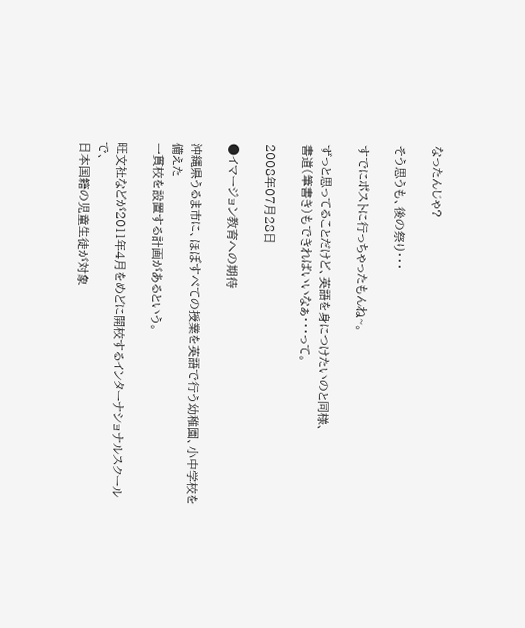なったんじゃ?

そう思うも、後の祭り・・・

すでにポストに行っちゃったもんね~。

ずっと思ってることだけど、英語を身につけたいのと同様、
書道(筆書き)もできればいいなぁ・・・って。

2008年07月28日

●イマージョン教育への期待

沖縄県うるま市に、ほぼすべての授業を英語で行う幼稚園、小中学校を備えた
一貫校を設置する計画があるという。

旺文社などが2011年4月をめどに開校するインターナショナルスクールで、
日本国籍の児童生徒が対象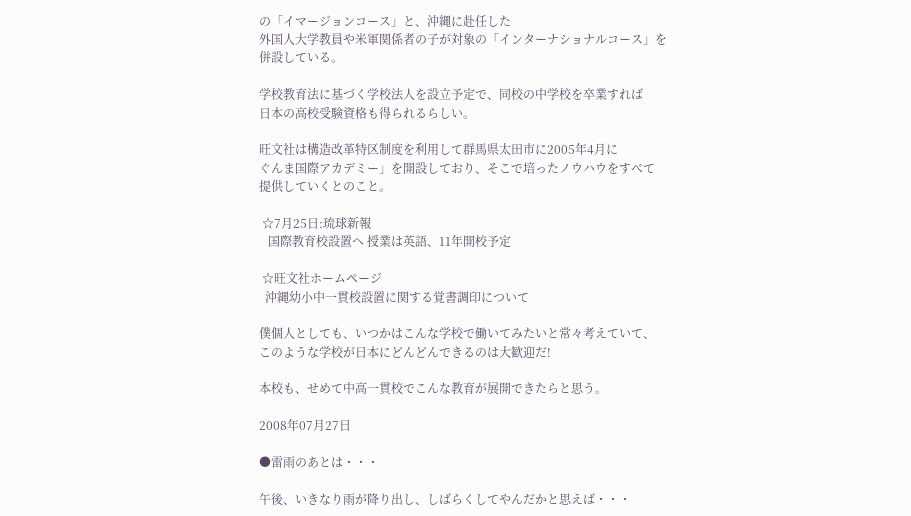の「イマージョンコース」と、沖縄に赴任した
外国人大学教員や米軍関係者の子が対象の「インターナショナルコース」を
併設している。

学校教育法に基づく学校法人を設立予定で、同校の中学校を卒業すれば
日本の高校受験資格も得られるらしい。

旺文社は構造改革特区制度を利用して群馬県太田市に2005年4月に
ぐんま国際アカデミー」を開設しており、そこで培ったノウハウをすべて
提供していくとのこと。

 ☆7月25日:琉球新報
   国際教育校設置へ 授業は英語、11年開校予定

 ☆旺文社ホームページ
  沖縄幼小中一貫校設置に関する覚書調印について

僕個人としても、いつかはこんな学校で働いてみたいと常々考えていて、
このような学校が日本にどんどんできるのは大歓迎だ!

本校も、せめて中高一貫校でこんな教育が展開できたらと思う。

2008年07月27日

●雷雨のあとは・・・

午後、いきなり雨が降り出し、しばらくしてやんだかと思えば・・・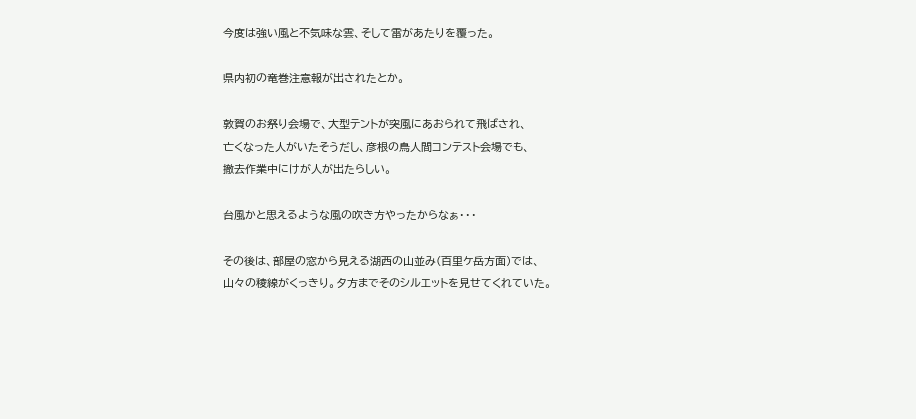今度は強い風と不気味な雲、そして雷があたりを覆った。

県内初の竜巻注意報が出されたとか。

敦賀のお祭り会場で、大型テントが突風にあおられて飛ばされ、
亡くなった人がいたそうだし、彦根の鳥人間コンテスト会場でも、
撤去作業中にけが人が出たらしい。

台風かと思えるような風の吹き方やったからなぁ・・・

その後は、部屋の窓から見える湖西の山並み(百里ケ岳方面)では、
山々の稜線がくっきり。夕方までそのシルエットを見せてくれていた。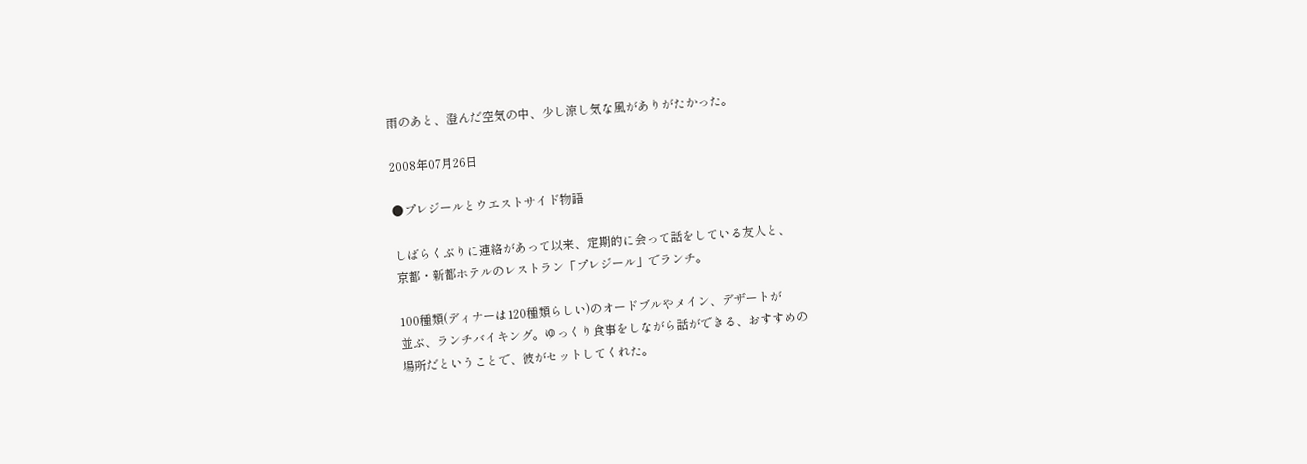雨のあと、澄んだ空気の中、少し涼し気な風がありがたかった。

2008年07月26日

●プレジールとウエストサイド物語

しばらくぶりに連絡があって以来、定期的に会って話をしている友人と、
京都・新都ホテルのレストラン「プレジール」でランチ。

100種類(ディナーは120種類らしい)のオードブルやメイン、デザートが
並ぶ、ランチバイキング。ゆっくり食事をしながら話ができる、おすすめの
場所だということで、彼がセットしてくれた。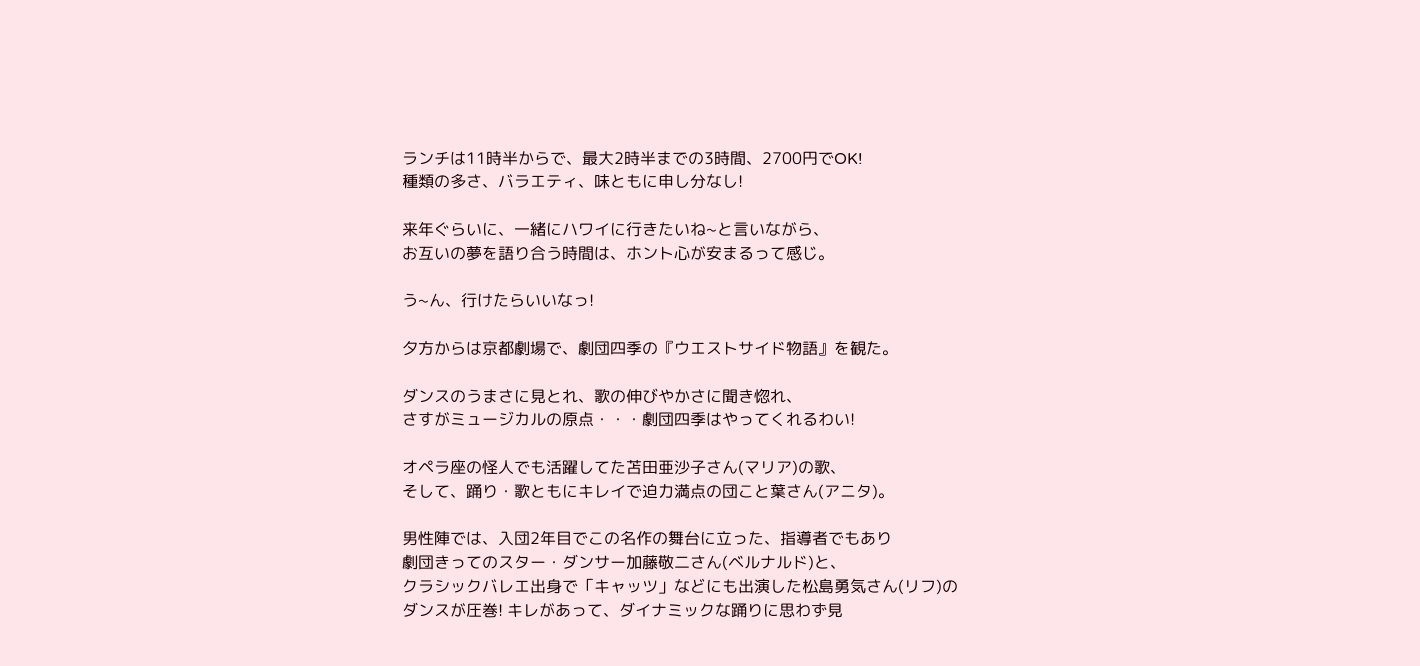ランチは11時半からで、最大2時半までの3時間、2700円でOK!
種類の多さ、バラエティ、味ともに申し分なし!

来年ぐらいに、一緒にハワイに行きたいね~と言いながら、
お互いの夢を語り合う時間は、ホント心が安まるって感じ。

う~ん、行けたらいいなっ!

夕方からは京都劇場で、劇団四季の『ウエストサイド物語』を観た。

ダンスのうまさに見とれ、歌の伸びやかさに聞き惚れ、
さすがミュージカルの原点・・・劇団四季はやってくれるわい!

オペラ座の怪人でも活躍してた苫田亜沙子さん(マリア)の歌、
そして、踊り・歌ともにキレイで迫力満点の団こと葉さん(アニタ)。

男性陣では、入団2年目でこの名作の舞台に立った、指導者でもあり
劇団きってのスター・ダンサー加藤敬二さん(ベルナルド)と、
クラシックバレエ出身で「キャッツ」などにも出演した松島勇気さん(リフ)の
ダンスが圧巻! キレがあって、ダイナミックな踊りに思わず見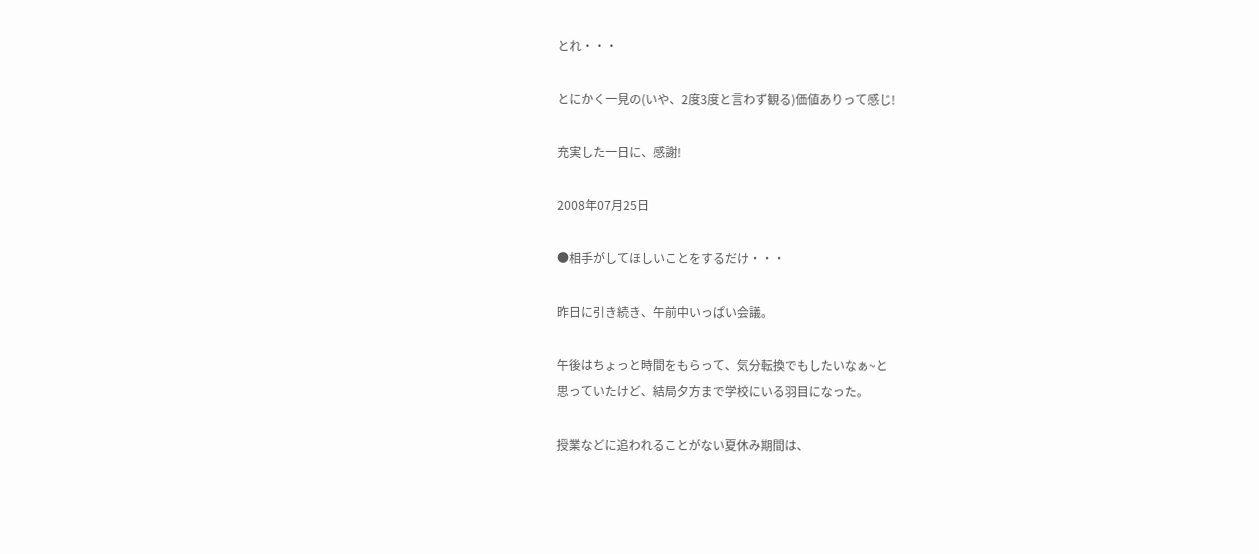とれ・・・

とにかく一見の(いや、2度3度と言わず観る)価値ありって感じ!

充実した一日に、感謝!

2008年07月25日

●相手がしてほしいことをするだけ・・・

昨日に引き続き、午前中いっぱい会議。

午後はちょっと時間をもらって、気分転換でもしたいなぁ~と
思っていたけど、結局夕方まで学校にいる羽目になった。

授業などに追われることがない夏休み期間は、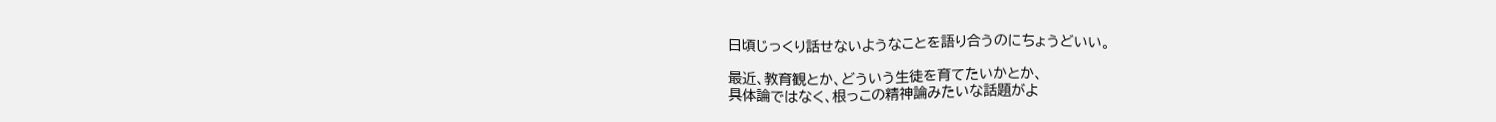日頃じっくり話せないようなことを語り合うのにちょうどいい。

最近、教育観とか、どういう生徒を育てたいかとか、
具体論ではなく、根っこの精神論みたいな話題がよ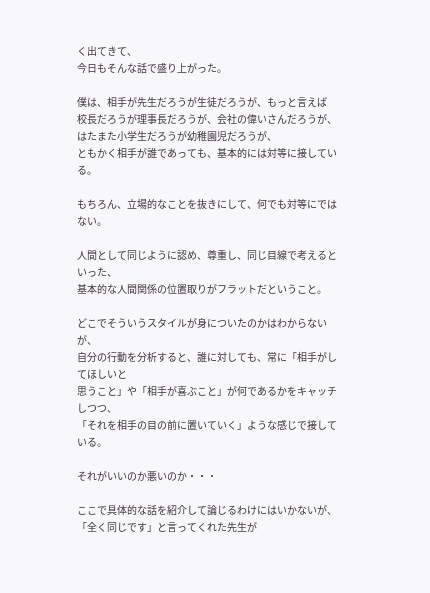く出てきて、
今日もそんな話で盛り上がった。

僕は、相手が先生だろうが生徒だろうが、もっと言えば
校長だろうが理事長だろうが、会社の偉いさんだろうが、
はたまた小学生だろうが幼稚園児だろうが、
ともかく相手が誰であっても、基本的には対等に接している。

もちろん、立場的なことを抜きにして、何でも対等にではない。

人間として同じように認め、尊重し、同じ目線で考えるといった、
基本的な人間関係の位置取りがフラットだということ。

どこでそういうスタイルが身についたのかはわからないが、
自分の行動を分析すると、誰に対しても、常に「相手がしてほしいと
思うこと」や「相手が喜ぶこと」が何であるかをキャッチしつつ、
「それを相手の目の前に置いていく」ような感じで接している。

それがいいのか悪いのか・・・

ここで具体的な話を紹介して論じるわけにはいかないが、
「全く同じです」と言ってくれた先生が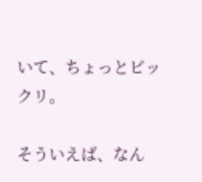いて、ちょっとビックリ。

そういえば、なん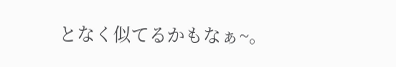となく似てるかもなぁ~。